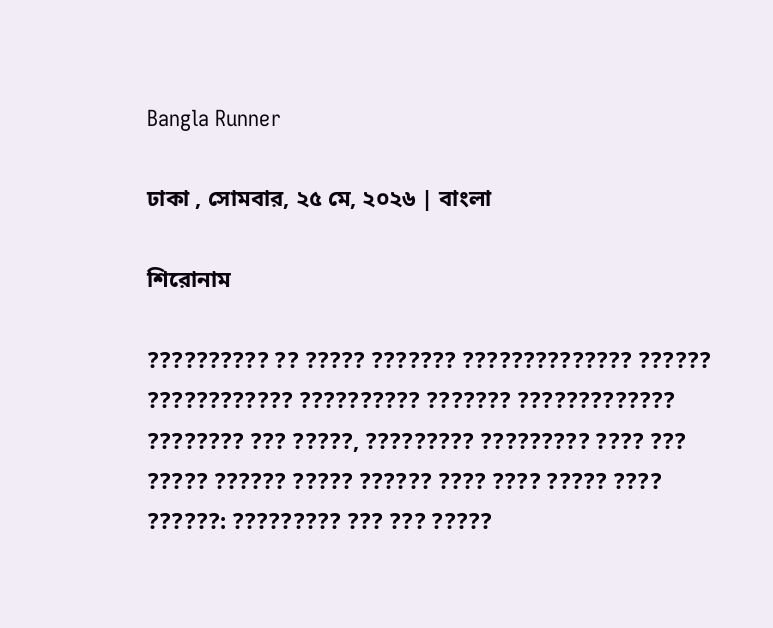Bangla Runner

ঢাকা , সোমবার, ২৫ মে, ২০২৬ | বাংলা

শিরোনাম

?????????? ?? ????? ??????? ?????????????? ?????? ???????????? ?????????? ??????? ????????????? ???????? ??? ?????, ????????? ????????? ???? ??? ????? ?????? ????? ?????? ???? ???? ????? ???? ??????: ????????? ??? ??? ?????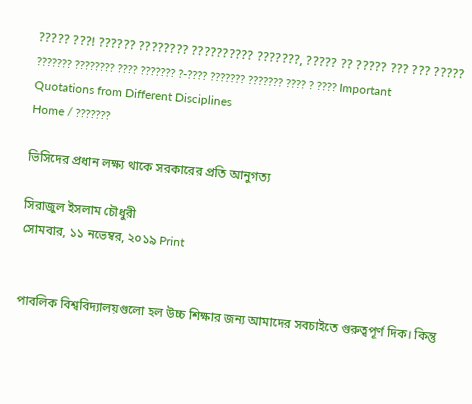????? ???! ?????? ???????? ?????????? ???????, ????? ?? ????? ??? ??? ????? ??????? ???????? ???? ??????? ?-???? ??????? ??????? ???? ? ???? Important Quotations from Different Disciplines
Home / ???????

ভিসিদের প্রধান লক্ষ্য থাকে সরকারের প্রতি আনুগত্য

সিরাজুল ইসলাম চৌধুরী
সোমবার, ১১ নভেম্বর, ২০১৯ Print


পাবলিক বিশ্ববিদ্যালয়গুলো হল উচ্চ শিক্ষার জন্য আমাদের সবচাইতে গুরুত্বপূর্ণ দিক। কিন্তু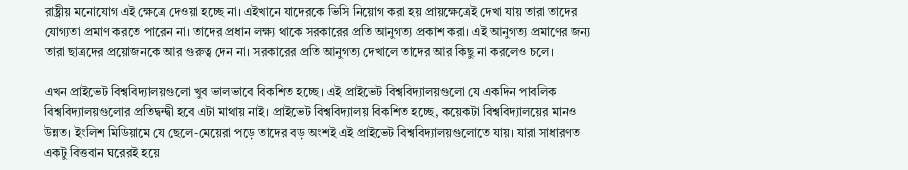রাষ্ট্রীয় মনোযোগ এই ক্ষেত্রে দেওয়া হচ্ছে না। এইখানে যাদেরকে ভিসি নিয়োগ করা হয় প্রায়ক্ষেত্রেই দেখা যায় তারা তাদের যোগ্যতা প্রমাণ করতে পারেন না। তাদের প্রধান লক্ষ্য থাকে সরকারের প্রতি আনুগত্য প্রকাশ করা। এই আনুগত্য প্রমাণের জন্য তারা ছাত্রদের প্রয়োজনকে আর গুরুত্ব দেন না। সরকারের প্রতি আনুগত্য দেখালে তাদের আর কিছু না করলেও চলে।

এখন প্রাইভেট বিশ্ববিদ্যালয়গুলো খুব ভালভাবে বিকশিত হচ্ছে। এই প্রাইভেট বিশ্ববিদ্যালয়গুলো যে একদিন পাবলিক বিশ্ববিদ্যালয়গুলোর প্রতিদ্বন্দ্বী হবে এটা মাথায় নাই। প্রাইভেট বিশ্ববিদ্যালয় বিকশিত হচ্ছে, কয়েকটা বিশ্ববিদ্যালয়ের মানও উন্নত। ইংলিশ মিডিয়ামে যে ছেলে-মেয়েরা পড়ে তাদের বড় অংশই এই প্রাইভেট বিশ্ববিদ্যালয়গুলোতে যায়। যারা সাধারণত একটু বিত্তবান ঘরেরই হয়ে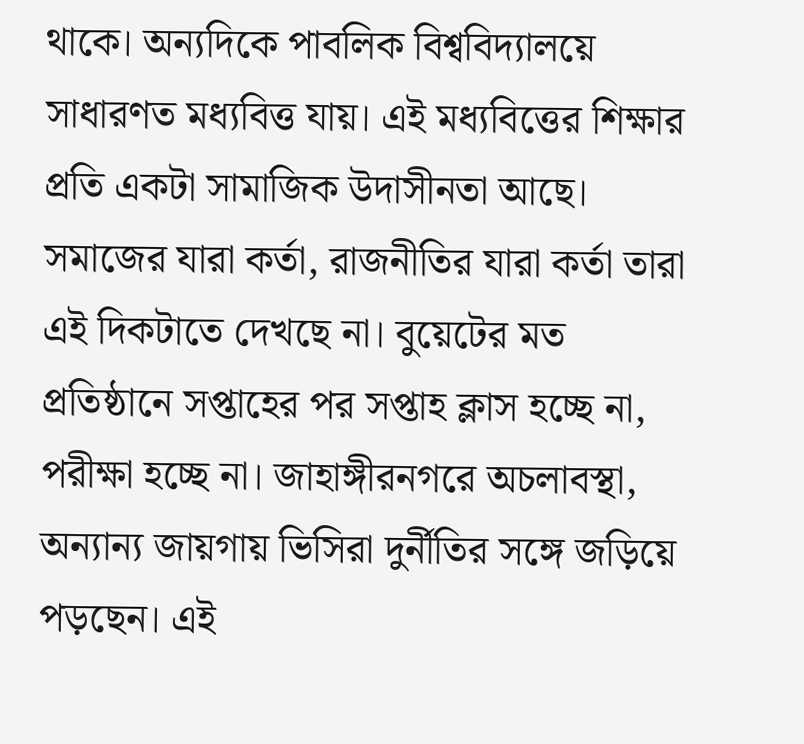থাকে। অন্যদিকে পাবলিক বিশ্ববিদ্যালয়ে সাধারণত মধ্যবিত্ত যায়। এই মধ্যবিত্তের শিক্ষার প্রতি একটা সামাজিক উদাসীনতা আছে। সমাজের যারা কর্তা, রাজনীতির যারা কর্তা তারা এই দিকটাতে দেখছে না। বুয়েটের মত প্রতিষ্ঠানে সপ্তাহের পর সপ্তাহ ক্লাস হচ্ছে না, পরীক্ষা হচ্ছে না। জাহাঙ্গীরনগরে অচলাবস্থা, অন্যান্য জায়গায় ভিসিরা দুর্নীতির সঙ্গে জড়িয়ে পড়ছেন। এই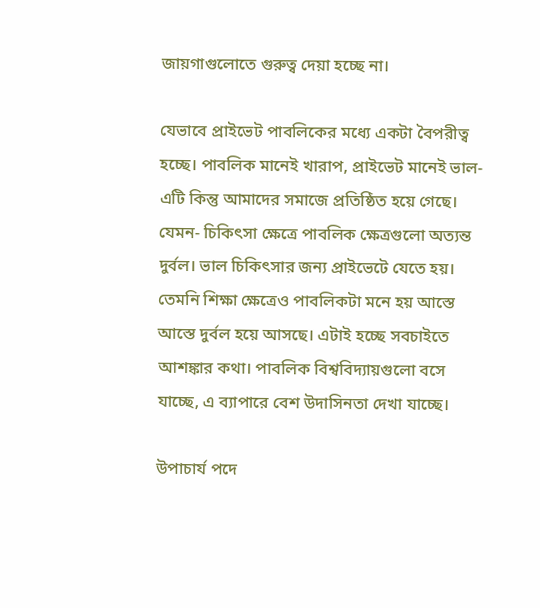জায়গাগুলোতে গুরুত্ব দেয়া হচ্ছে না।

যেভাবে প্রাইভেট পাবলিকের মধ্যে একটা বৈপরীত্ব হচ্ছে। পাবলিক মানেই খারাপ, প্রাইভেট মানেই ভাল- এটি কিন্তু আমাদের সমাজে প্রতিষ্ঠিত হয়ে গেছে। যেমন- চিকিৎসা ক্ষেত্রে পাবলিক ক্ষেত্রগুলো অত্যন্ত দুর্বল। ভাল চিকিৎসার জন্য প্রাইভেটে যেতে হয়। তেমনি শিক্ষা ক্ষেত্রেও পাবলিকটা মনে হয় আস্তে আস্তে দুর্বল হয়ে আসছে। এটাই হচ্ছে সবচাইতে আশঙ্কার কথা। পাবলিক বিশ্ববিদ্যায়গুলো বসে যাচ্ছে, এ ব্যাপারে বেশ উদাসিনতা দেখা যাচ্ছে।

উপাচার্য পদে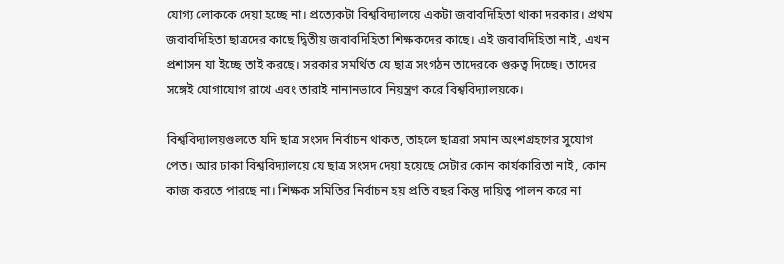যোগ্য লোককে দেয়া হচ্ছে না। প্রত্যেকটা বিশ্ববিদ্যালয়ে একটা জবাবদিহিতা থাকা দরকার। প্রথম জবাবদিহিতা ছাত্রদের কাছে দ্বিতীয় জবাবদিহিতা শিক্ষকদের কাছে। এই জবাবদিহিতা নাই, এখন প্রশাসন যা ইচ্ছে তাই করছে। সরকার সমর্থিত যে ছাত্র সংগঠন তাদেরকে গুরুত্ব দিচ্ছে। তাদের সঙ্গেই যোগাযোগ রাখে এবং তারাই নানানভাবে নিয়ন্ত্রণ করে বিশ্ববিদ্যালয়কে।

বিশ্ববিদ্যালয়গুলতে যদি ছাত্র সংসদ নির্বাচন থাকত, তাহলে ছাত্ররা সমান অংশগ্রহণের সুযোগ পেত। আর ঢাকা বিশ্ববিদ্যালয়ে যে ছাত্র সংসদ দেয়া হয়েছে সেটার কোন কার্যকারিতা নাই, কোন কাজ করতে পারছে না। শিক্ষক সমিতির নির্বাচন হয় প্রতি বছর কিন্তু দায়িত্ব পালন করে না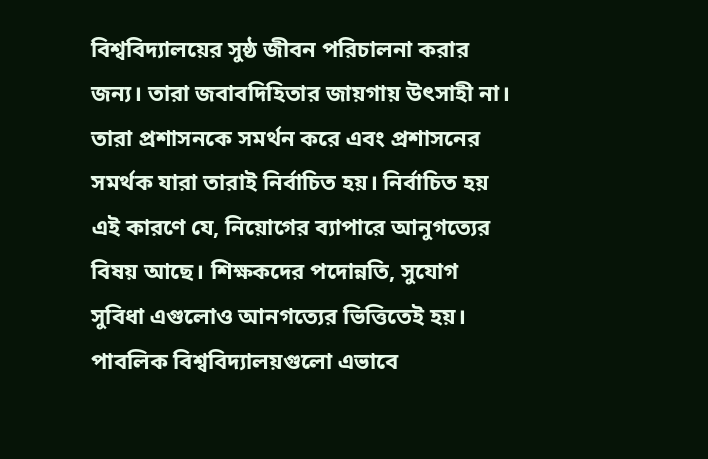বিশ্ববিদ্যালয়ের সুষ্ঠ জীবন পরিচালনা করার জন্য। তারা জবাবদিহিতার জায়গায় উৎসাহী না। তারা প্রশাসনকে সমর্থন করে এবং প্রশাসনের সমর্থক যারা তারাই নির্বাচিত হয়। নির্বাচিত হয় এই কারণে যে, নিয়োগের ব্যাপারে আনুগত্যের বিষয় আছে। শিক্ষকদের পদোন্নতি, সুযোগ সুবিধা এগুলোও আনগত্যের ভিত্তিতেই হয়। পাবলিক বিশ্ববিদ্যালয়গুলো এভাবে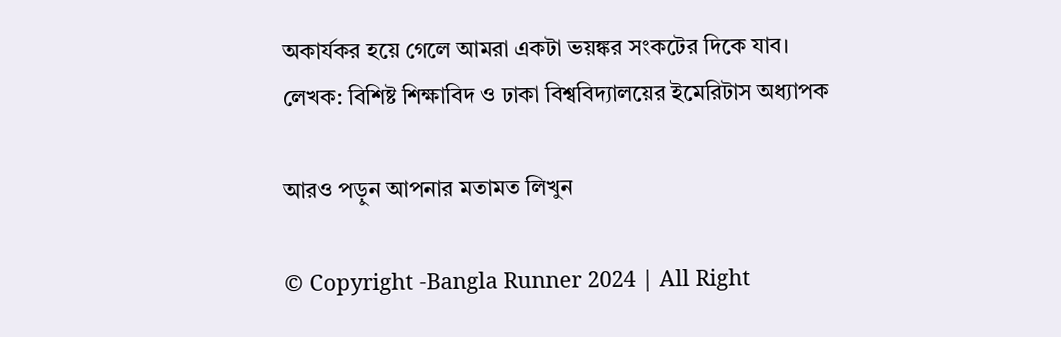অকার্যকর হয়ে গেলে আমরা একটা ভয়ঙ্কর সংকটের দিকে যাব।
লেখক: বিশিষ্ট শিক্ষাবিদ ও ঢাকা বিশ্ববিদ্যালয়ের ইমেরিটাস অধ্যাপক

আরও পড়ুন আপনার মতামত লিখুন

© Copyright -Bangla Runner 2024 | All Right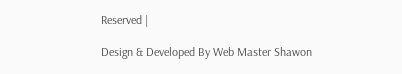Reserved |

Design & Developed By Web Master Shawon